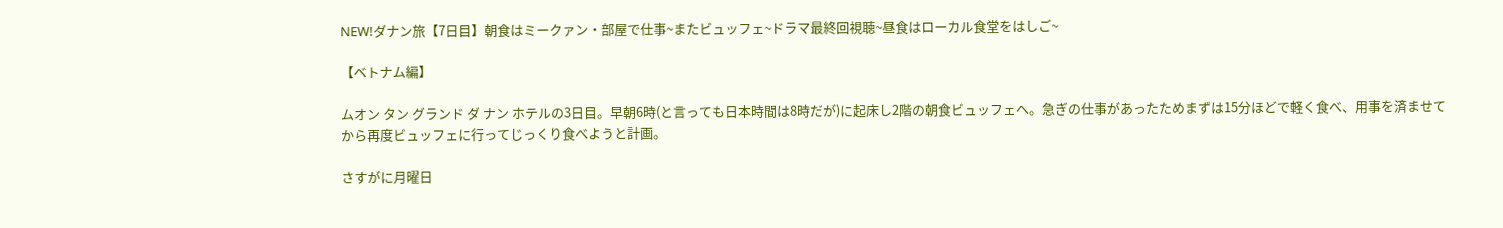NEW!ダナン旅【7日目】朝食はミークァン・部屋で仕事~またビュッフェ~ドラマ最終回視聴~昼食はローカル食堂をはしご~

【ベトナム編】

ムオン タン グランド ダ ナン ホテルの3日目。早朝6時(と言っても日本時間は8時だが)に起床し2階の朝食ビュッフェへ。急ぎの仕事があったためまずは15分ほどで軽く食べ、用事を済ませてから再度ビュッフェに行ってじっくり食べようと計画。

さすがに月曜日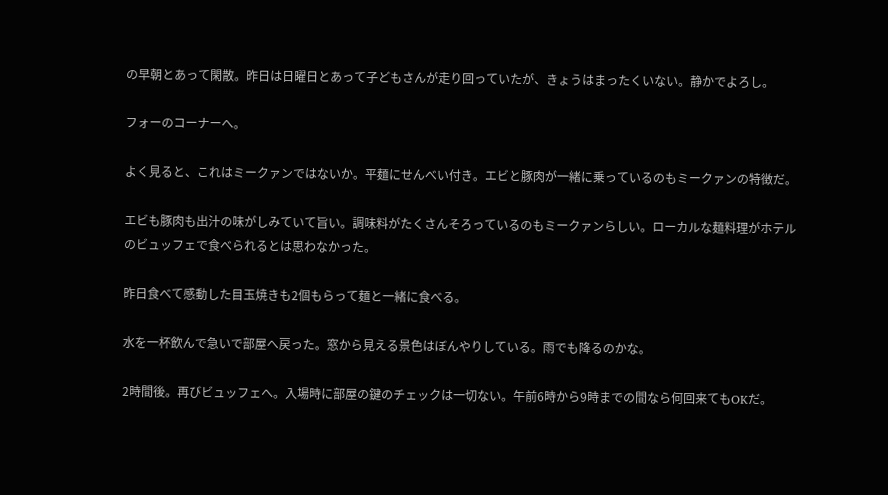の早朝とあって閑散。昨日は日曜日とあって子どもさんが走り回っていたが、きょうはまったくいない。静かでよろし。

フォーのコーナーへ。

よく見ると、これはミークァンではないか。平麺にせんべい付き。エビと豚肉が一緒に乗っているのもミークァンの特徴だ。

エビも豚肉も出汁の味がしみていて旨い。調味料がたくさんそろっているのもミークァンらしい。ローカルな麺料理がホテルのビュッフェで食べられるとは思わなかった。

昨日食べて感動した目玉焼きも2個もらって麺と一緒に食べる。

水を一杯飲んで急いで部屋へ戻った。窓から見える景色はぼんやりしている。雨でも降るのかな。

2時間後。再びビュッフェへ。入場時に部屋の鍵のチェックは一切ない。午前6時から9時までの間なら何回来てもOKだ。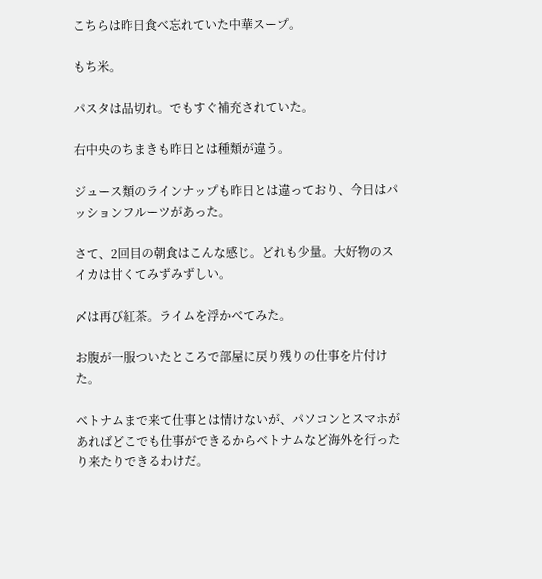こちらは昨日食べ忘れていた中華スープ。

もち米。

パスタは品切れ。でもすぐ補充されていた。

右中央のちまきも昨日とは種類が違う。

ジュース類のラインナップも昨日とは違っており、今日はパッションフルーツがあった。

さて、2回目の朝食はこんな感じ。どれも少量。大好物のスイカは甘くてみずみずしい。

〆は再び紅茶。ライムを浮かべてみた。

お腹が一服ついたところで部屋に戻り残りの仕事を片付けた。

ベトナムまで来て仕事とは情けないが、パソコンとスマホがあればどこでも仕事ができるからベトナムなど海外を行ったり来たりできるわけだ。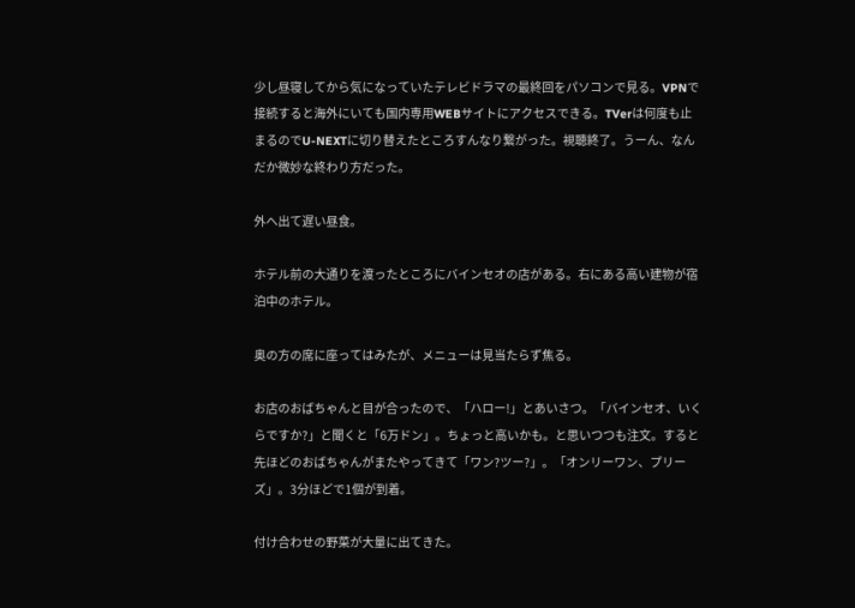少し昼寝してから気になっていたテレビドラマの最終回をパソコンで見る。VPNで接続すると海外にいても国内専用WEBサイトにアクセスできる。TVerは何度も止まるのでU-NEXTに切り替えたところすんなり繋がった。視聴終了。うーん、なんだか微妙な終わり方だった。

外へ出て遅い昼食。

ホテル前の大通りを渡ったところにバインセオの店がある。右にある高い建物が宿泊中のホテル。

奥の方の席に座ってはみたが、メニューは見当たらず焦る。

お店のおばちゃんと目が合ったので、「ハロー!」とあいさつ。「バインセオ、いくらですか?」と聞くと「6万ドン」。ちょっと高いかも。と思いつつも注文。すると先ほどのおばちゃんがまたやってきて「ワン?ツー?」。「オンリーワン、プリーズ」。3分ほどで1個が到着。

付け合わせの野菜が大量に出てきた。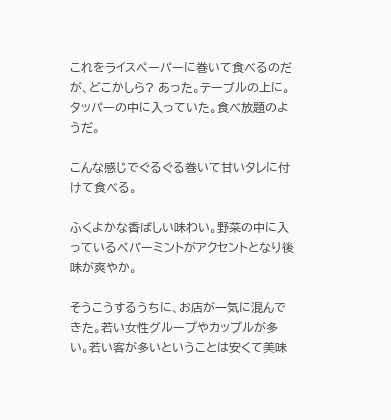これをライスペーパーに巻いて食べるのだが、どこかしら? あった。テーブルの上に。タッパーの中に入っていた。食べ放題のようだ。

こんな感じでぐるぐる巻いて甘いタレに付けて食べる。

ふくよかな香ばしい味わい。野菜の中に入っているペパーミントがアクセントとなり後味が爽やか。

そうこうするうちに、お店が一気に混んできた。若い女性グループやカップルが多い。若い客が多いということは安くて美味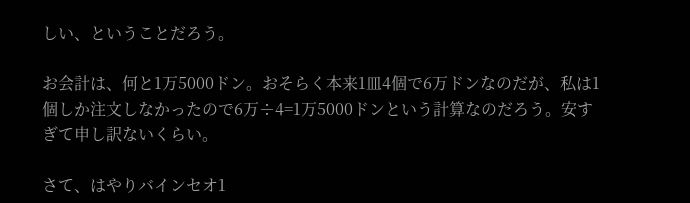しい、ということだろう。

お会計は、何と1万5000ドン。おそらく本来1皿4個で6万ドンなのだが、私は1個しか注文しなかったので6万÷4=1万5000ドンという計算なのだろう。安すぎて申し訳ないくらい。

さて、はやりバインセオ1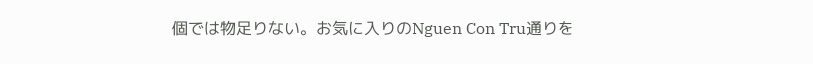個では物足りない。お気に入りのNguen Con Tru通りを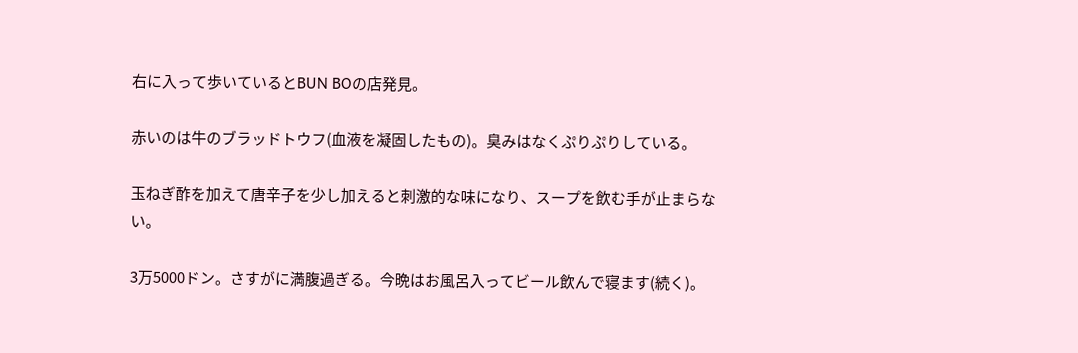右に入って歩いているとBUN BOの店発見。

赤いのは牛のブラッドトウフ(血液を凝固したもの)。臭みはなくぷりぷりしている。

玉ねぎ酢を加えて唐辛子を少し加えると刺激的な味になり、スープを飲む手が止まらない。

3万5000ドン。さすがに満腹過ぎる。今晩はお風呂入ってビール飲んで寝ます(続く)。